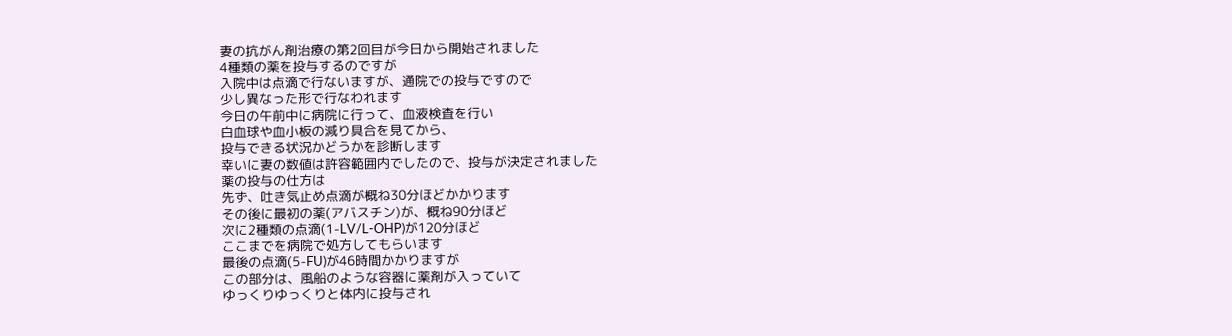妻の抗がん剤治療の第2回目が今日から開始されました
4種類の薬を投与するのですが
入院中は点滴で行ないますが、通院での投与ですので
少し異なった形で行なわれます
今日の午前中に病院に行って、血液検査を行い
白血球や血小板の減り具合を見てから、
投与できる状況かどうかを診断します
幸いに妻の数値は許容範囲内でしたので、投与が決定されました
薬の投与の仕方は
先ず、吐き気止め点滴が概ね30分ほどかかります
その後に最初の薬(アバスチン)が、概ね90分ほど
次に2種類の点滴(1-LV/L-OHP)が120分ほど
ここまでを病院で処方してもらいます
最後の点滴(5-FU)が46時間かかりますが
この部分は、風船のような容器に薬剤が入っていて
ゆっくりゆっくりと体内に投与され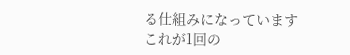る仕組みになっています
これが1回の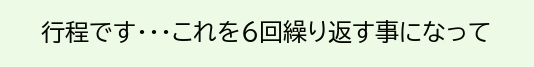行程です・・・これを6回繰り返す事になって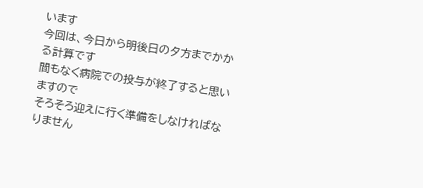います
今回は、今日から明後日の夕方までかかる計算です
間もなく病院での投与が終了すると思いますので
そろそろ迎えに行く準備をしなければなりません